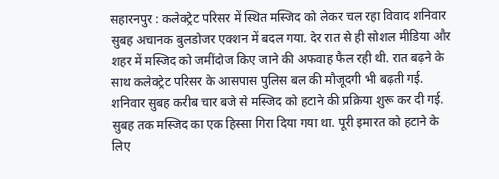सहारनपुर : कलेक्ट्रेट परिसर में स्थित मस्जिद को लेकर चल रहा विवाद शनिवार सुबह अचानक बुलडोजर एक्शन में बदल गया. देर रात से ही सोशल मीडिया और शहर में मस्जिद को जमींदोज किए जाने की अफवाह फैल रही थी. रात बढ़ने के साथ कलेक्ट्रेट परिसर के आसपास पुलिस बल की मौजूदगी भी बढ़ती गई. शनिवार सुबह करीब चार बजे से मस्जिद को हटाने की प्रक्रिया शुरू कर दी गई. सुबह तक मस्जिद का एक हिस्सा गिरा दिया गया था. पूरी इमारत को हटाने के लिए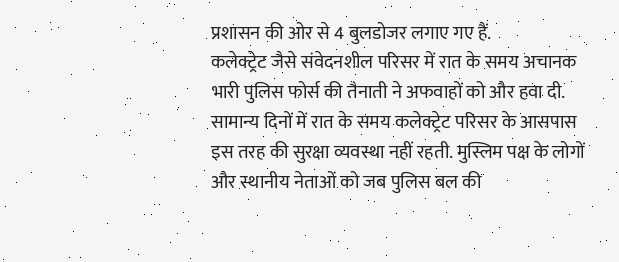प्रशासन की ओर से 4 बुलडोजर लगाए गए हैं.
कलेक्ट्रेट जैसे संवेदनशील परिसर में रात के समय अचानक भारी पुलिस फोर्स की तैनाती ने अफवाहों को और हवा दी. सामान्य दिनों में रात के समय कलेक्ट्रेट परिसर के आसपास इस तरह की सुरक्षा व्यवस्था नहीं रहती. मुस्लिम पक्ष के लोगों और स्थानीय नेताओं को जब पुलिस बल की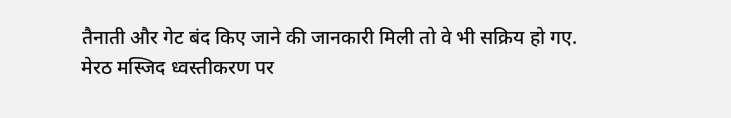तैनाती और गेट बंद किए जाने की जानकारी मिली तो वे भी सक्रिय हो गए.
मेरठ मस्जिद ध्वस्तीकरण पर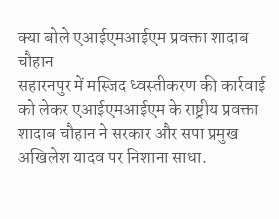क्या बोले एआईएमआईएम प्रवक्ता शादाब चौहान
सहारनपुर में मस्जिद ध्वस्तीकरण की कार्रवाई को लेकर एआईएमआईएम के राष्ट्रीय प्रवक्ता शादाब चौहान ने सरकार और सपा प्रमुख अखिलेश यादव पर निशाना साधा.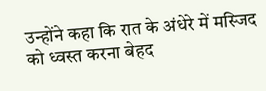उन्होंने कहा कि रात के अंधेरे में मस्जिद को ध्वस्त करना बेहद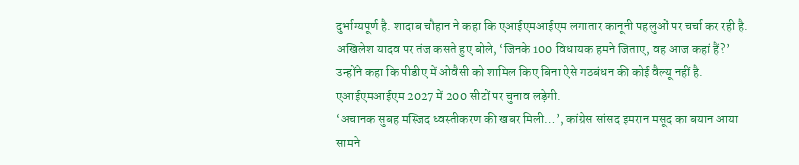दुर्भाग्यपूर्ण है. शादाब चौहान ने कहा कि एआईएमआईएम लगातार कानूनी पहलुओं पर चर्चा कर रही है. अखिलेश यादव पर तंज कसते हुए बोले, ‘जिनके 100 विधायक हमने जिताए, वह आज कहां हैं?’ उन्होंने कहा कि पीडीए में ओवैसी को शामिल किए बिना ऐसे गठबंधन की कोई वैल्यू नहीं है. एआईएमआईएम 2027 में 200 सीटों पर चुनाव लड़ेगी.
‘अचानक सुबह मस्जिद ध्वस्तीकरण की खबर मिली…’, कांग्रेस सांसद इमरान मसूद का बयान आया सामने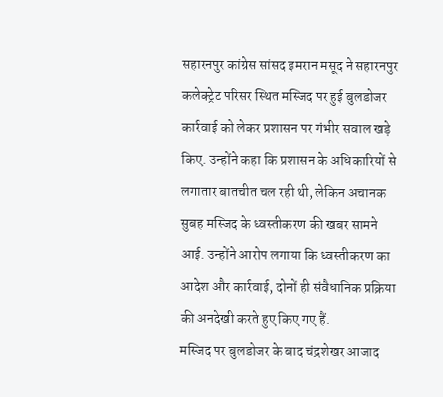सहारनपुर कांग्रेस सांसद इमरान मसूद ने सहारनपुर कलेक्ट्रेट परिसर स्थित मस्जिद पर हुई बुलडोजर कार्रवाई को लेकर प्रशासन पर गंभीर सवाल खड़े किए. उन्होंने कहा कि प्रशासन के अधिकारियों से लगातार बातचीत चल रही थी, लेकिन अचानक सुबह मस्जिद के ध्वस्तीकरण की खबर सामने आई. उन्होंने आरोप लगाया कि ध्वस्तीकरण का आदेश और कार्रवाई, दोनों ही संवैधानिक प्रक्रिया की अनदेखी करते हुए किए गए हैं.
मस्जिद पर बुलडोजर के बाद चंद्रशेखर आजाद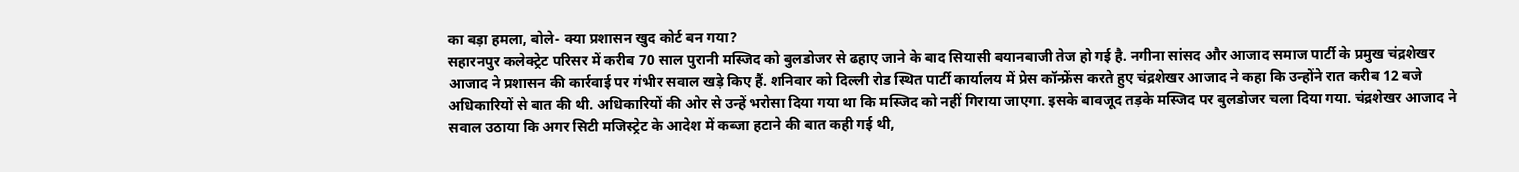का बड़ा हमला, बोले- क्या प्रशासन खुद कोर्ट बन गया?
सहारनपुर कलेक्ट्रेट परिसर में करीब 70 साल पुरानी मस्जिद को बुलडोजर से ढहाए जाने के बाद सियासी बयानबाजी तेज हो गई है. नगीना सांसद और आजाद समाज पार्टी के प्रमुख चंद्रशेखर आजाद ने प्रशासन की कार्रवाई पर गंभीर सवाल खड़े किए हैं. शनिवार को दिल्ली रोड स्थित पार्टी कार्यालय में प्रेस कॉन्फ्रेंस करते हुए चंद्रशेखर आजाद ने कहा कि उन्होंने रात करीब 12 बजे अधिकारियों से बात की थी. अधिकारियों की ओर से उन्हें भरोसा दिया गया था कि मस्जिद को नहीं गिराया जाएगा. इसके बावजूद तड़के मस्जिद पर बुलडोजर चला दिया गया. चंद्रशेखर आजाद ने सवाल उठाया कि अगर सिटी मजिस्ट्रेट के आदेश में कब्जा हटाने की बात कही गई थी,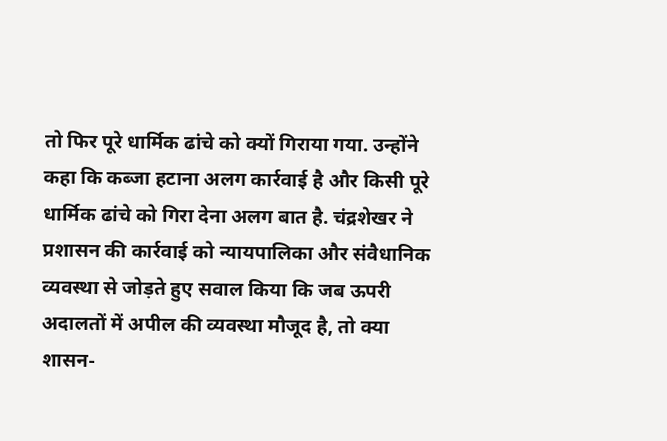तो फिर पूरे धार्मिक ढांचे को क्यों गिराया गया. उन्होंने कहा कि कब्जा हटाना अलग कार्रवाई है और किसी पूरे धार्मिक ढांचे को गिरा देना अलग बात है. चंद्रशेखर ने प्रशासन की कार्रवाई को न्यायपालिका और संवैधानिक व्यवस्था से जोड़ते हुए सवाल किया कि जब ऊपरी अदालतों में अपील की व्यवस्था मौजूद है, तो क्या शासन-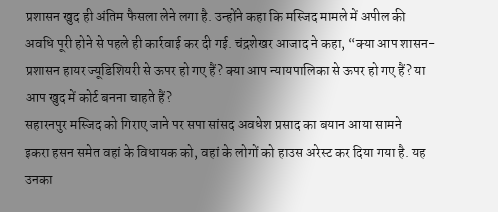प्रशासन खुद ही अंतिम फैसला लेने लगा है. उन्होंने कहा कि मस्जिद मामले में अपील की अवधि पूरी होने से पहले ही कार्रवाई कर दी गई. चंद्रशेखर आजाद ने कहा, “क्या आप शासन-प्रशासन हायर ज्यूडिशियरी से ऊपर हो गए हैं? क्या आप न्यायपालिका से ऊपर हो गए हैं? या आप खुद में कोर्ट बनना चाहते हैं?
सहारनपुर मस्जिद को गिराए जाने पर सपा सांसद अवधेश प्रसाद का बयान आया सामने
इकरा हसन समेत वहां के विधायक को, वहां के लोगों को हाउस अरेस्ट कर दिया गया है. यह उनका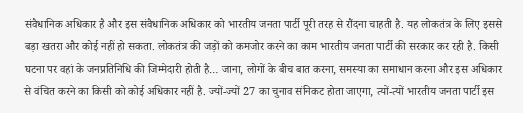संवैधानिक अधिकार है और इस संवैधानिक अधिकार को भारतीय जनता पार्टी पूरी तरह से रौंदना चाहती है. यह लोकतंत्र के लिए इससे बड़ा खतरा और कोई नहीं हो सकता. लोकतंत्र की जड़ों को कमजोर करने का काम भारतीय जनता पार्टी की सरकार कर रही है. किसी घटना पर वहां के जनप्रतिनिधि की जिम्मेदारी होती है… जाना, लोगों के बीच बात करना, समस्या का समाधान करना और इस अधिकार से वंचित करने का किसी को कोई अधिकार नहीं है. ज्यों-ज्यों 27 का चुनाव संनिकट होता जाएगा, त्यों-त्यों भारतीय जनता पार्टी इस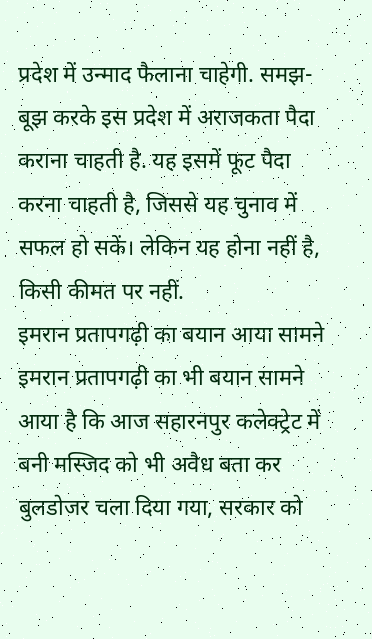प्रदेश में उन्माद फैलाना चाहेगी. समझ-बूझ करके इस प्रदेश में अराजकता पैदा कराना चाहती है. यह इसमें फूट पैदा करना चाहती है, जिससे यह चुनाव में सफल हो सकें। लेकिन यह होना नहीं है, किसी कीमत पर नहीं.
इमरान प्रतापगढ़ी का बयान आया सामने
इमरान प्रतापगढ़ी का भी बयान सामने आया है कि आज सहारनपुर कलेक्ट्रेट में बनी मस्जिद को भी अवैध बता कर बुलडोजर चला दिया गया, सरकार को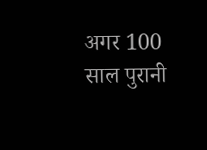अगर 100 साल पुरानी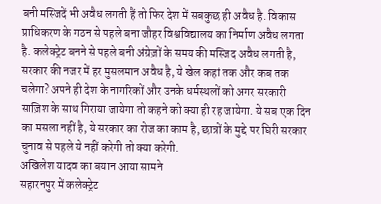बनी मस्जिदें भी अवैध लगती हैं तो फिर देश में सबकुछ ही अवैध है. विकास प्राधिकरण के गठन से पहले बना जौहर विश्वविद्यालय का निर्माण अवैध लगता है. कलेक्ट्रेट बनने से पहले बनी अंग्रेज़ों के समय की मस्जिद अवैध लगती है, सरकार की नजर में हर मुसलमान अवैध है, ये खेल कहां तक और कब तक चलेगा? अपने ही देश के नागरिकों और उनके धर्मस्थलों को अगर सरकारी साज़िश के साथ गिराया जायेगा तो कहने को क्या ही रह जायेगा. ये सब एक दिन का मसला नहीं है, ये सरकार का रोज का काम है, छात्रों के मुद्दे पर घिरी सरकार चुनाव से पहले ये नहीं करेगी तो क्या करेगी.
अखिलेश यादव का बयान आया सामने
सहारनपुर में कलेक्ट्रेट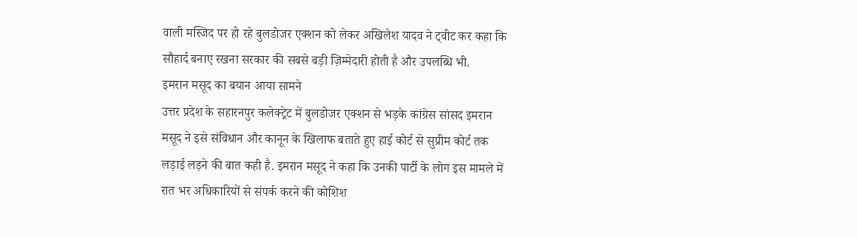वाली मस्जिद पर हो रहे बुलडोजर एक्शन को लेकर अखिलेश यादव ने ट्वीट कर कहा कि सौहार्द बनाए रखना सरकार की सबसे बड़ी ज़िम्मेदारी होती है और उपलब्धि भी.
इमरान मसूद का बयान आया सामने
उत्तर प्रदेश के सहारनपुर कलेक्ट्रेट में बुलडोजर एक्शन से भड़के कांग्रेस सांसद इमरान मसूद ने इसे संविधान और कानून के खिलाफ बताते हुए हाई कोर्ट से सुप्रीम कोर्ट तक लड़ाई लड़ने की बात कही है. इमरान मसूद ने कहा कि उनकी पार्टी के लोग इस मामले में रात भर अधिकारियों से संपर्क करने की कोशिश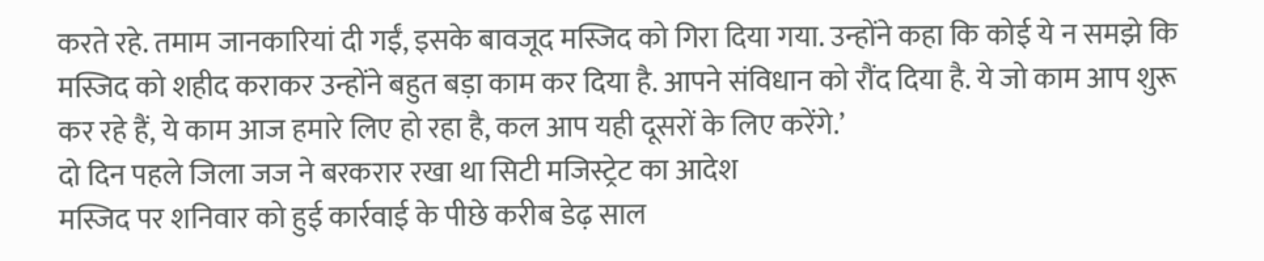करते रहे. तमाम जानकारियां दी गईं, इसके बावजूद मस्जिद को गिरा दिया गया. उन्होंने कहा कि कोई ये न समझे कि मस्जिद को शहीद कराकर उन्होंने बहुत बड़ा काम कर दिया है. आपने संविधान को रौंद दिया है. ये जो काम आप शुरू कर रहे हैं, ये काम आज हमारे लिए हो रहा है, कल आप यही दूसरों के लिए करेंगे.’
दो दिन पहले जिला जज ने बरकरार रखा था सिटी मजिस्ट्रेट का आदेश
मस्जिद पर शनिवार को हुई कार्रवाई के पीछे करीब डेढ़ साल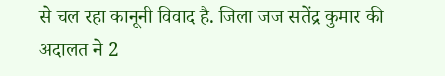से चल रहा कानूनी विवाद है. जिला जज सतेंद्र कुमार की अदालत ने 2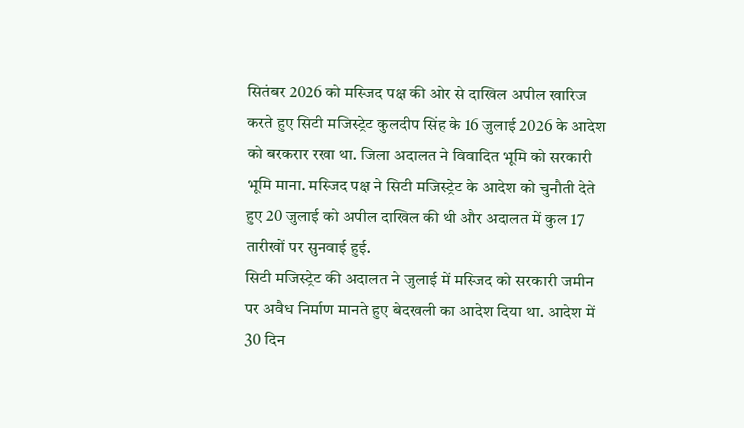सितंबर 2026 को मस्जिद पक्ष की ओर से दाखिल अपील खारिज करते हुए सिटी मजिस्ट्रेट कुलदीप सिंह के 16 जुलाई 2026 के आदेश को बरकरार रखा था. जिला अदालत ने विवादित भूमि को सरकारी भूमि माना. मस्जिद पक्ष ने सिटी मजिस्ट्रेट के आदेश को चुनौती देते हुए 20 जुलाई को अपील दाखिल की थी और अदालत में कुल 17 तारीखों पर सुनवाई हुई.
सिटी मजिस्ट्रेट की अदालत ने जुलाई में मस्जिद को सरकारी जमीन पर अवैध निर्माण मानते हुए बेदखली का आदेश दिया था. आदेश में 30 दिन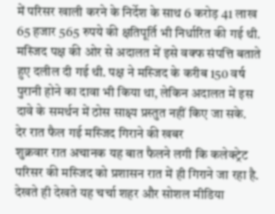में परिसर खाली करने के निर्देश के साथ 6 करोड़ 41 लाख 65 हजार 565 रुपये की क्षतिपूर्ति भी निर्धारित की गई थी. मस्जिद पक्ष की ओर से अदालत में इसे वक्फ संपत्ति बताते हुए दलील दी गई थी. पक्ष ने मस्जिद के करीब 150 वर्ष पुरानी होने का दावा भी किया था, लेकिन अदालत में इस दावे के समर्थन में ठोस साक्ष्य प्रस्तुत नहीं किए जा सके.
देर रात फैल गई मस्जिद गिराने की खबर
शुक्रवार रात अचानक यह बात फैलने लगी कि कलेक्ट्रेट परिसर की मस्जिद को प्रशासन रात में ही गिराने जा रहा है. देखते ही देखते यह चर्चा शहर और सोशल मीडिया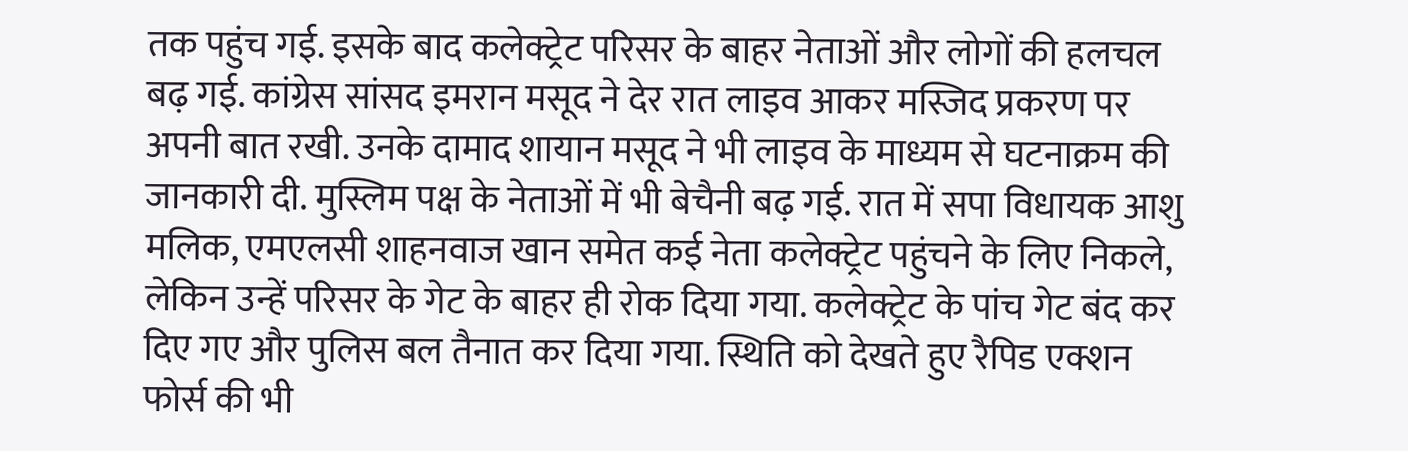तक पहुंच गई. इसके बाद कलेक्ट्रेट परिसर के बाहर नेताओं और लोगों की हलचल बढ़ गई. कांग्रेस सांसद इमरान मसूद ने देर रात लाइव आकर मस्जिद प्रकरण पर अपनी बात रखी. उनके दामाद शायान मसूद ने भी लाइव के माध्यम से घटनाक्रम की जानकारी दी. मुस्लिम पक्ष के नेताओं में भी बेचैनी बढ़ गई. रात में सपा विधायक आशु मलिक, एमएलसी शाहनवाज खान समेत कई नेता कलेक्ट्रेट पहुंचने के लिए निकले, लेकिन उन्हें परिसर के गेट के बाहर ही रोक दिया गया. कलेक्ट्रेट के पांच गेट बंद कर दिए गए और पुलिस बल तैनात कर दिया गया. स्थिति को देखते हुए रैपिड एक्शन फोर्स की भी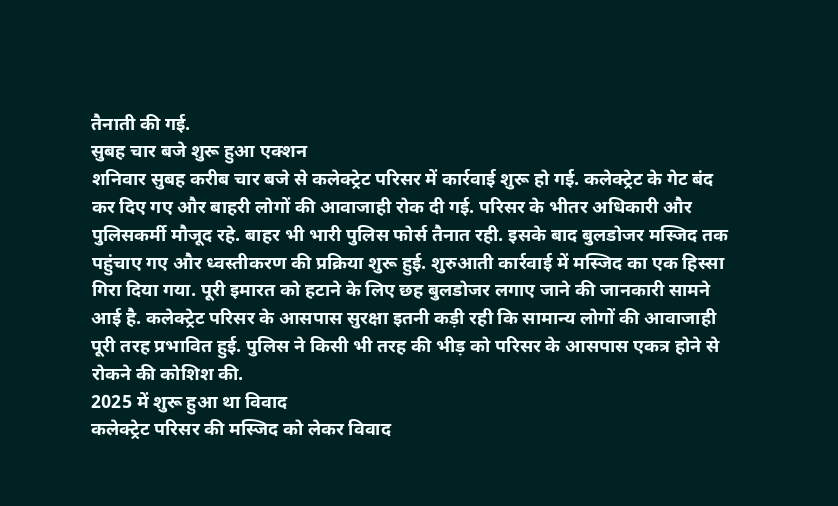तैनाती की गई.
सुबह चार बजे शुरू हुआ एक्शन
शनिवार सुबह करीब चार बजे से कलेक्ट्रेट परिसर में कार्रवाई शुरू हो गई. कलेक्ट्रेट के गेट बंद कर दिए गए और बाहरी लोगों की आवाजाही रोक दी गई. परिसर के भीतर अधिकारी और पुलिसकर्मी मौजूद रहे. बाहर भी भारी पुलिस फोर्स तैनात रही. इसके बाद बुलडोजर मस्जिद तक पहुंचाए गए और ध्वस्तीकरण की प्रक्रिया शुरू हुई. शुरुआती कार्रवाई में मस्जिद का एक हिस्सा गिरा दिया गया. पूरी इमारत को हटाने के लिए छह बुलडोजर लगाए जाने की जानकारी सामने आई है. कलेक्ट्रेट परिसर के आसपास सुरक्षा इतनी कड़ी रही कि सामान्य लोगों की आवाजाही पूरी तरह प्रभावित हुई. पुलिस ने किसी भी तरह की भीड़ को परिसर के आसपास एकत्र होने से रोकने की कोशिश की.
2025 में शुरू हुआ था विवाद
कलेक्ट्रेट परिसर की मस्जिद को लेकर विवाद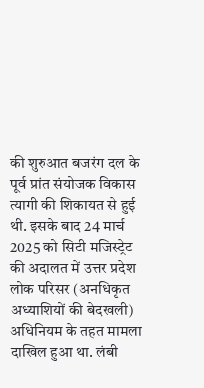की शुरुआत बजरंग दल के पूर्व प्रांत संयोजक विकास त्यागी की शिकायत से हुई थी. इसके बाद 24 मार्च 2025 को सिटी मजिस्ट्रेट की अदालत में उत्तर प्रदेश लोक परिसर (अनधिकृत अध्याशियों की बेदखली) अधिनियम के तहत मामला दाखिल हुआ था. लंबी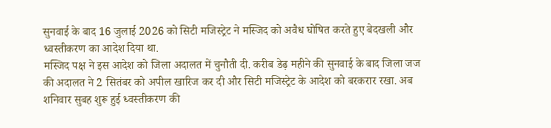सुनवाई के बाद 16 जुलाई 2026 को सिटी मजिस्ट्रेट ने मस्जिद को अवैध घोषित करते हुए बेदखली और ध्वस्तीकरण का आदेश दिया था.
मस्जिद पक्ष ने इस आदेश को जिला अदालत में चुनौती दी. करीब डेढ़ महीने की सुनवाई के बाद जिला जज की अदालत ने 2 सितंबर को अपील खारिज कर दी और सिटी मजिस्ट्रेट के आदेश को बरकरार रखा. अब शनिवार सुबह शुरू हुई ध्वस्तीकरण की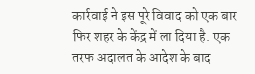कार्रवाई ने इस पूरे विवाद को एक बार फिर शहर के केंद्र में ला दिया है. एक तरफ अदालत के आदेश के बाद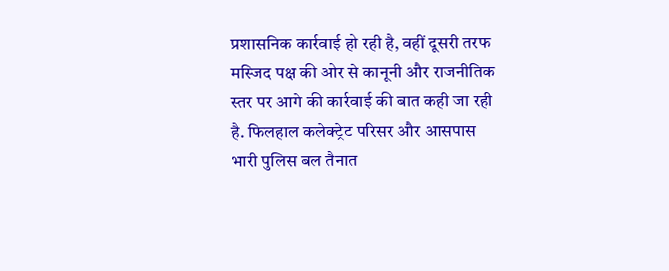प्रशासनिक कार्रवाई हो रही है, वहीं दूसरी तरफ मस्जिद पक्ष की ओर से कानूनी और राजनीतिक स्तर पर आगे की कार्रवाई की बात कही जा रही है. फिलहाल कलेक्ट्रेट परिसर और आसपास भारी पुलिस बल तैनात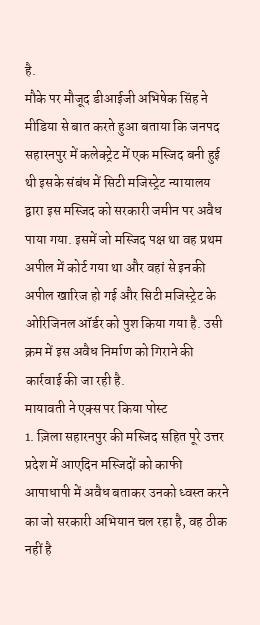है.
मौके पर मौजूद डीआईजी अभिषेक सिंह ने मीडिया से बात करते हुआ बताया कि जनपद सहारनपुर में कलेक्ट्रेट में एक मस्जिद बनी हुई थी इसके संबंध में सिटी मजिस्ट्रेट न्यायालय द्वारा इस मस्जिद को सरकारी जमीन पर अवैध पाया गया. इसमें जो मस्जिद पक्ष था वह प्रथम अपील में कोर्ट गया था और वहां से इनकी अपील खारिज हो गई और सिटी मजिस्ट्रेट के ओरिजिनल ऑर्डर को पुश किया गया है. उसी क्रम में इस अवैध निर्माण को गिराने की कार्रवाई की जा रही है.
मायावती ने एक्स पर किया पोस्ट
1. ज़िला सहारनपुर की मस्जिद सहित पूरे उत्तर प्रदेश में आएदिन मस्जिदों को काफी आपाधापी में अवैध बताकर उनको ध्वस्त करने का जो सरकारी अभियान चल रहा है, वह ठीक नहीं है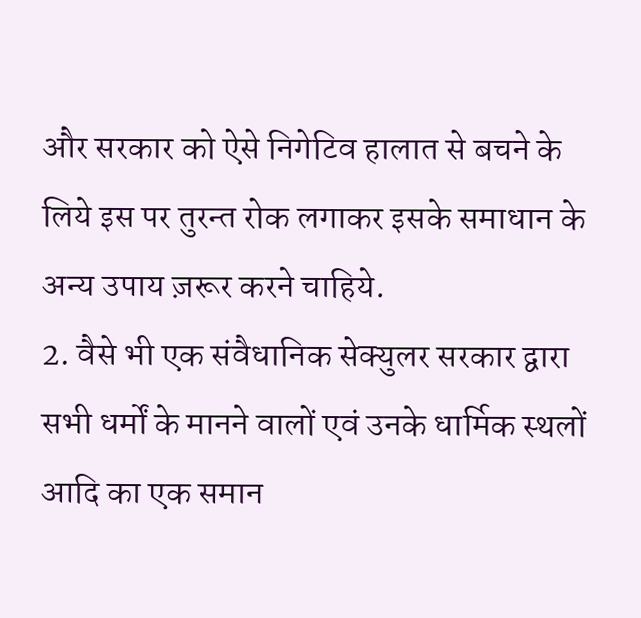और सरकार को ऐसे निगेटिव हालात से बचने के लिये इस पर तुरन्त रोक लगाकर इसके समाधान के अन्य उपाय ज़रूर करने चाहिये.
2. वैसे भी एक संवैधानिक सेक्युलर सरकार द्वारा सभी धर्मों के मानने वालों एवं उनके धार्मिक स्थलों आदि का एक समान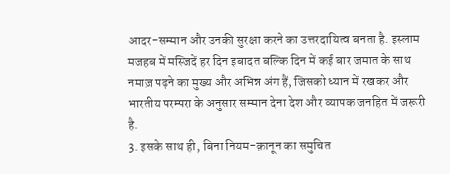आदर-सम्मान और उनकी सुरक्षा करने का उत्तरदायित्व बनता है. इस्लाम मजहब में मस्जिदें हर दिन इबादत बल्कि दिन में कई बार जमात के साथ नमाज़ पढ़ने का मुख्य और अभिन्न अंग हैं, जिसको ध्यान में रखकर और भारतीय परम्परा के अनुसार सम्मान देना देश और व्यापक जनहित में जरूरी है.
3. इसके साथ ही, बिना नियम-क़ानून का समुचित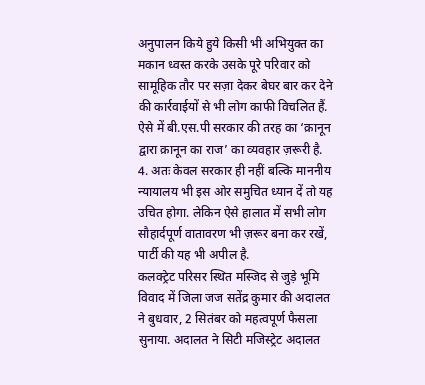अनुपालन किये हुये किसी भी अभियुक्त का मकान ध्वस्त करके उसके पूरे परिवार को सामूहिक तौर पर सज़ा देकर बेघर बार कर देने की कार्रवाईयों से भी लोग काफी विचलित हैं. ऐसे में बी.एस.पी सरकार की तरह का ‘क़ानून द्वारा क़ानून का राज’ का व्यवहार ज़रूरी है.
4. अतः केवल सरकार ही नहीं बल्कि माननीय न्यायालय भी इस ओर समुचित ध्यान दें तो यह उचित होगा. लेकिन ऐसे हालात में सभी लोग सौहार्दपूर्ण वातावरण भी ज़रूर बना कर रखें, पार्टी की यह भी अपील है.
कलक्ट्रेट परिसर स्थित मस्जिद से जुड़े भूमि विवाद में जिला जज सतेंद्र कुमार की अदालत ने बुधवार, 2 सितंबर को महत्वपूर्ण फैसला सुनाया. अदालत ने सिटी मजिस्ट्रेट अदालत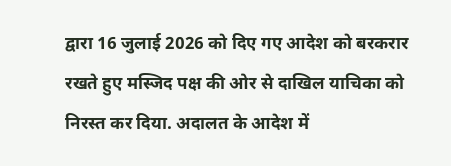द्वारा 16 जुलाई 2026 को दिए गए आदेश को बरकरार रखते हुए मस्जिद पक्ष की ओर से दाखिल याचिका को निरस्त कर दिया. अदालत के आदेश में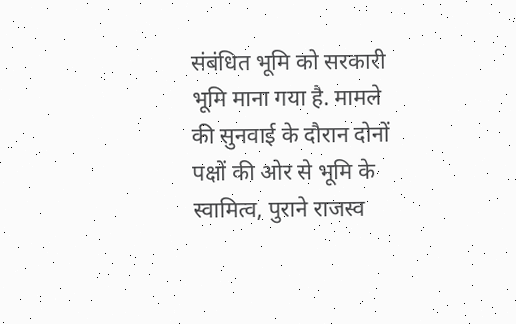संबंधित भूमि को सरकारी भूमि माना गया है. मामले की सुनवाई के दौरान दोनों पक्षों की ओर से भूमि के स्वामित्व, पुराने राजस्व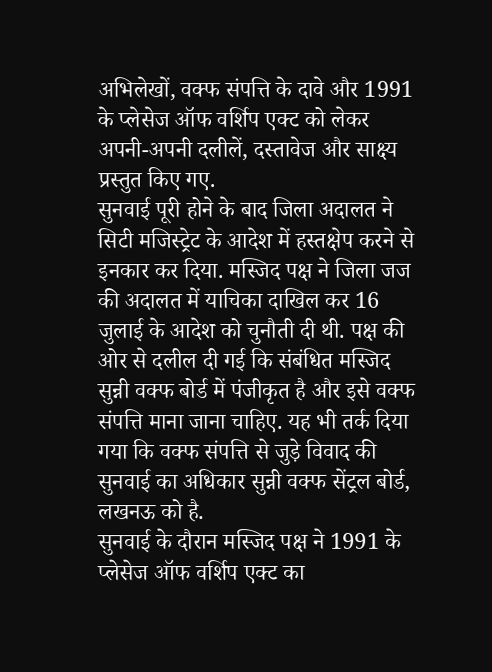अभिलेखों, वक्फ संपत्ति के दावे और 1991 के प्लेसेज ऑफ वर्शिप एक्ट को लेकर अपनी-अपनी दलीलें, दस्तावेज और साक्ष्य प्रस्तुत किए गए.
सुनवाई पूरी होने के बाद जिला अदालत ने सिटी मजिस्ट्रेट के आदेश में हस्तक्षेप करने से इनकार कर दिया. मस्जिद पक्ष ने जिला जज की अदालत में याचिका दाखिल कर 16 जुलाई के आदेश को चुनौती दी थी. पक्ष की ओर से दलील दी गई कि संबंधित मस्जिद सुन्नी वक्फ बोर्ड में पंजीकृत है और इसे वक्फ संपत्ति माना जाना चाहिए. यह भी तर्क दिया गया कि वक्फ संपत्ति से जुड़े विवाद की सुनवाई का अधिकार सुन्नी वक्फ सेंट्रल बोर्ड, लखनऊ को है.
सुनवाई के दौरान मस्जिद पक्ष ने 1991 के प्लेसेज ऑफ वर्शिप एक्ट का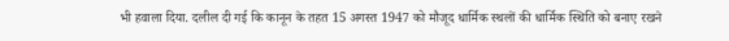भी हवाला दिया. दलील दी गई कि कानून के तहत 15 अगस्त 1947 को मौजूद धार्मिक स्थलों की धार्मिक स्थिति को बनाए रखने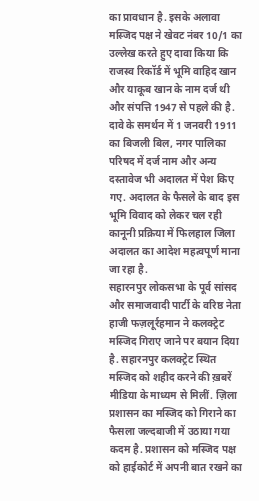का प्रावधान है. इसके अलावा मस्जिद पक्ष ने खेवट नंबर 10/1 का उल्लेख करते हुए दावा किया कि राजस्व रिकॉर्ड में भूमि वाहिद खान और याकूब खान के नाम दर्ज थी और संपत्ति 1947 से पहले की है. दावे के समर्थन में 1 जनवरी 1911 का बिजली बिल, नगर पालिका परिषद में दर्ज नाम और अन्य दस्तावेज भी अदालत में पेश किए गए. अदालत के फैसले के बाद इस भूमि विवाद को लेकर चल रही कानूनी प्रक्रिया में फिलहाल जिला अदालत का आदेश महत्वपूर्ण माना जा रहा है.
सहारनपुर लोकसभा के पूर्व सांसद और समाजवादी पार्टी के वरिष्ठ नेता हाजी फज़लूर्रहमान ने कलक्ट्रेट मस्जिद गिराए जाने पर बयान दिया है. सहारनपुर कलक्ट्रेट स्थित मस्जिद को शहीद करने की ख़बरें मीडिया के माध्यम से मिलीं. ज़िला प्रशासन का मस्जिद को गिराने का फैसला जल्दबाजी में उठाया गया कदम है. प्रशासन को मस्जिद पक्ष को हाईकोर्ट में अपनी बात रखने का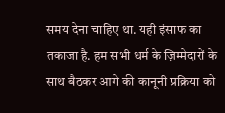समय देना चाहिए था. यही इंसाफ का तकाजा है. हम सभी धर्म के ज़िम्मेदारों के साथ बैठकर आगे की कानूनी प्रक्रिया को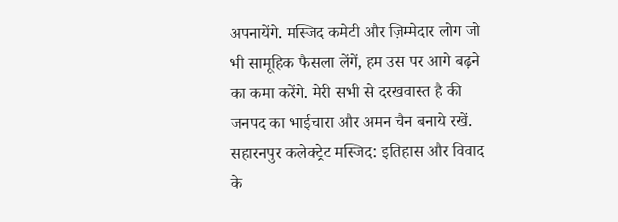अपनायेंगे. मस्जिद कमेटी और ज़िम्मेदार लोग जो भी सामूहिक फैसला लेंगें, हम उस पर आगे बढ़ने का कमा करेंगे. मेरी सभी से दरखवास्त है की जनपद का भाईचारा और अमन चैन बनाये रखें.
सहारनपुर कलेक्ट्रेट मस्जिद: इतिहास और विवाद के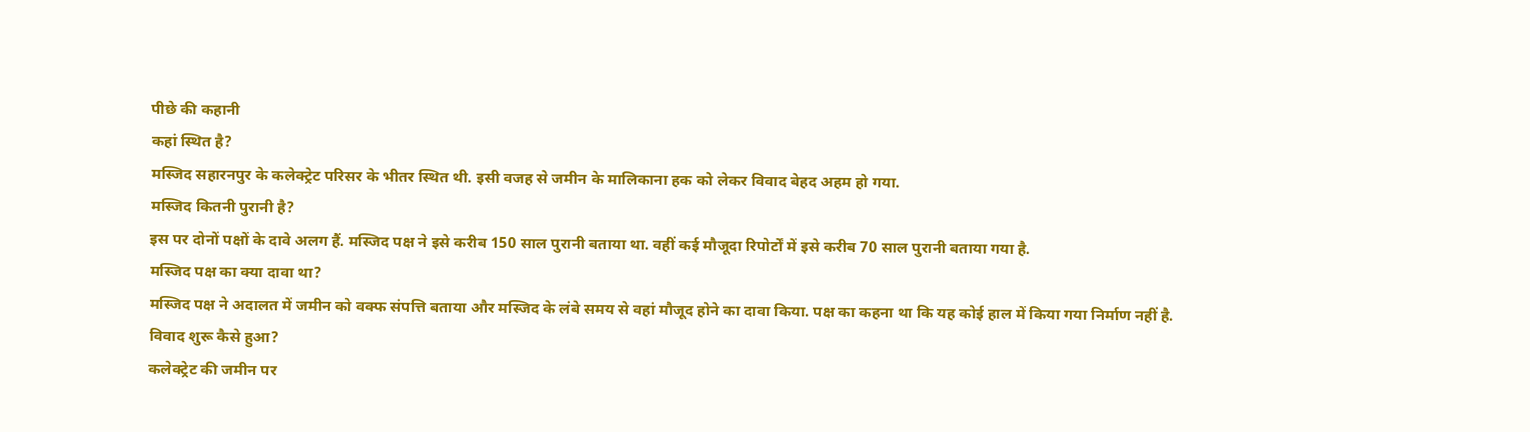पीछे की कहानी
कहां स्थित है?
मस्जिद सहारनपुर के कलेक्ट्रेट परिसर के भीतर स्थित थी. इसी वजह से जमीन के मालिकाना हक को लेकर विवाद बेहद अहम हो गया.
मस्जिद कितनी पुरानी है?
इस पर दोनों पक्षों के दावे अलग हैं. मस्जिद पक्ष ने इसे करीब 150 साल पुरानी बताया था. वहीं कई मौजूदा रिपोर्टों में इसे करीब 70 साल पुरानी बताया गया है.
मस्जिद पक्ष का क्या दावा था?
मस्जिद पक्ष ने अदालत में जमीन को वक्फ संपत्ति बताया और मस्जिद के लंबे समय से वहां मौजूद होने का दावा किया. पक्ष का कहना था कि यह कोई हाल में किया गया निर्माण नहीं है.
विवाद शुरू कैसे हुआ?
कलेक्ट्रेट की जमीन पर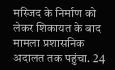मस्जिद के निर्माण को लेकर शिकायत के बाद मामला प्रशासनिक अदालत तक पहुंचा. 24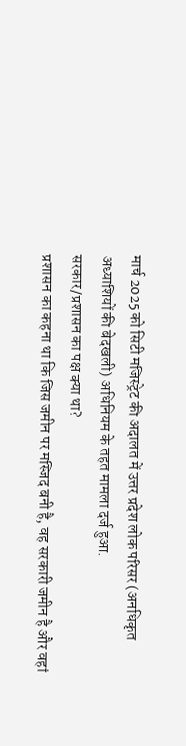मार्च 2025 को सिटी मजिस्ट्रेट की अदालत में उत्तर प्रदेश लोक परिसर (अनधिकृत अध्याशियों की बेदखली) अधिनियम के तहत मामला दर्ज हुआ.
सरकार/प्रशासन का पक्ष क्या था?
प्रशासन का कहना था कि जिस जमीन पर मस्जिद बनी है, वह सरकारी जमीन है और वहां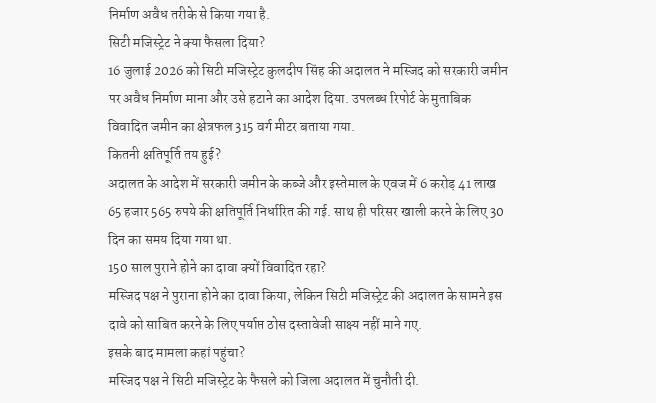निर्माण अवैध तरीके से किया गया है.
सिटी मजिस्ट्रेट ने क्या फैसला दिया?
16 जुलाई 2026 को सिटी मजिस्ट्रेट कुलदीप सिंह की अदालत ने मस्जिद को सरकारी जमीन पर अवैध निर्माण माना और उसे हटाने का आदेश दिया. उपलब्ध रिपोर्ट के मुताबिक विवादित जमीन का क्षेत्रफल 315 वर्ग मीटर बताया गया.
कितनी क्षतिपूर्ति तय हुई?
अदालत के आदेश में सरकारी जमीन के कब्जे और इस्तेमाल के एवज में 6 करोड़ 41 लाख 65 हजार 565 रुपये की क्षतिपूर्ति निर्धारित की गई. साथ ही परिसर खाली करने के लिए 30 दिन का समय दिया गया था.
150 साल पुराने होने का दावा क्यों विवादित रहा?
मस्जिद पक्ष ने पुराना होने का दावा किया, लेकिन सिटी मजिस्ट्रेट की अदालत के सामने इस दावे को साबित करने के लिए पर्याप्त ठोस दस्तावेजी साक्ष्य नहीं माने गए.
इसके बाद मामला कहां पहुंचा?
मस्जिद पक्ष ने सिटी मजिस्ट्रेट के फैसले को जिला अदालत में चुनौती दी.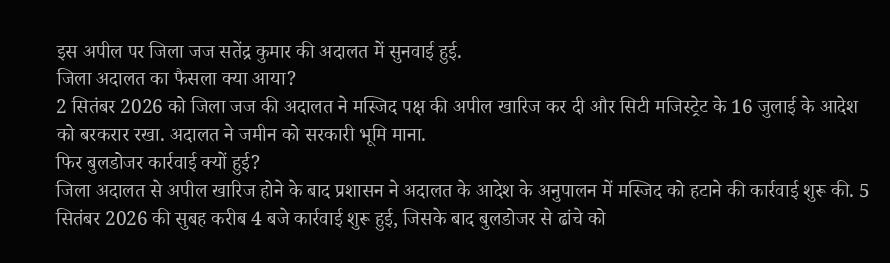इस अपील पर जिला जज सतेंद्र कुमार की अदालत में सुनवाई हुई.
जिला अदालत का फैसला क्या आया?
2 सितंबर 2026 को जिला जज की अदालत ने मस्जिद पक्ष की अपील खारिज कर दी और सिटी मजिस्ट्रेट के 16 जुलाई के आदेश को बरकरार रखा. अदालत ने जमीन को सरकारी भूमि माना.
फिर बुलडोजर कार्रवाई क्यों हुई?
जिला अदालत से अपील खारिज होने के बाद प्रशासन ने अदालत के आदेश के अनुपालन में मस्जिद को हटाने की कार्रवाई शुरू की. 5 सितंबर 2026 की सुबह करीब 4 बजे कार्रवाई शुरू हुई, जिसके बाद बुलडोजर से ढांचे को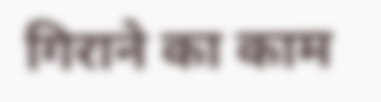गिराने का काम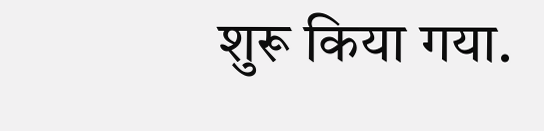शुरू किया गया.